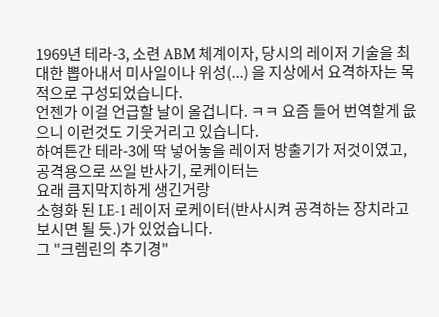1969년 테라-3, 소련 ABM 체계이자, 당시의 레이저 기술을 최대한 뽑아내서 미사일이나 위성(...) 을 지상에서 요격하자는 목적으로 구성되었습니다.
언젠가 이걸 언급할 날이 올겁니다. ㅋㅋ 요즘 들어 번역할게 읎으니 이런것도 기웃거리고 있습니다.
하여튼간 테라-3에 딱 넣어놓을 레이저 방출기가 저것이였고, 공격용으로 쓰일 반사기, 로케이터는
요래 큼지막지하게 생긴거랑
소형화 된 LE-1 레이저 로케이터(반사시켜 공격하는 장치라고 보시면 될 듯.)가 있었습니다.
그 "크렘린의 추기경"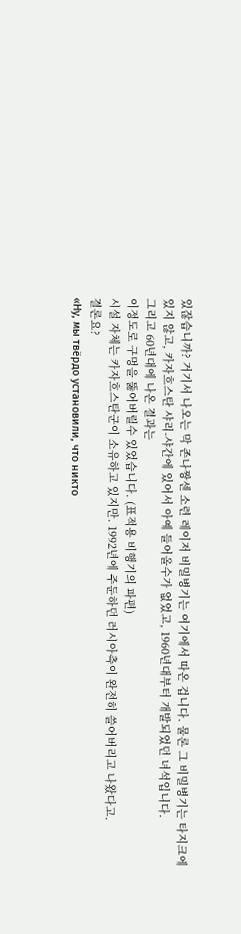있잖습니까? 거기서 나오는 막 존나짱센 소련 레이저 비밀병기는 여기에서 따온 겁니다. 물론 그 비밀병기는 타지크에 있지 않고, 카자흐스탄 샤리-샤간에 있어서 아예 들어올수가 없었고, 1960년대부터 개발되었던 녀석입니다.
그리고 60년대에 나온 결과는
이정도로 구멍을 뚫어버릴수 있었습니다. (표적용 비행기의 파편)
시설 자체는 카자흐스탄군이 소유하고 있지만. 1992년에 주둔하던 러시아측이 완전히 쓸어버리고 나왔다고.
결론요?
«Ну, мы твёрдо установили, что никто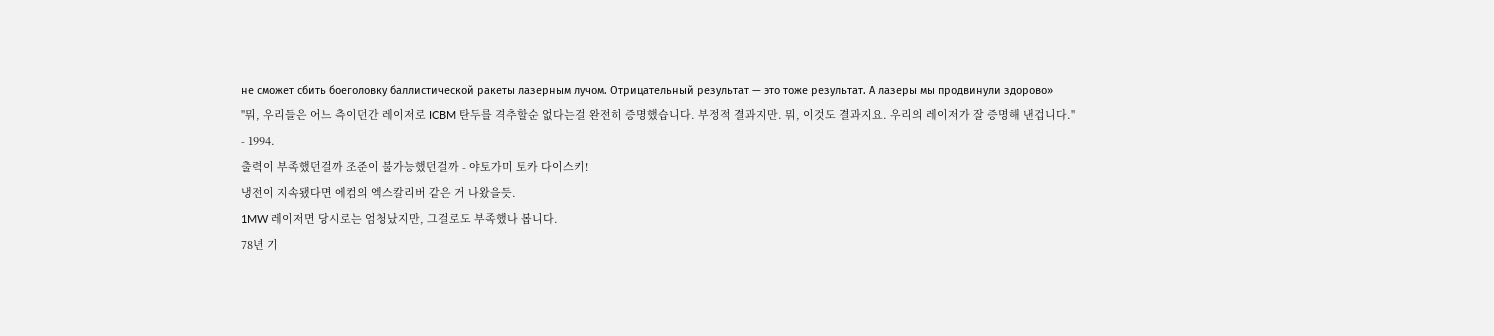не сможет сбить боеголовку баллистической ракеты лазерным лучом. Отрицательный результат — это тоже результат. А лазеры мы продвинули здорово»
"뭐, 우리들은 어느 측이던간 레이저로 ICBM 탄두를 격추할순 없다는걸 완전히 증명했습니다. 부정적 결과지만. 뭐, 이것도 결과지요. 우리의 레이저가 잘 증명해 낸겁니다."
- 1994.
출력이 부족했던걸까 조준이 불가능했던걸까 - 야토가미 토카 다이스키!
냉전이 지속됐다면 에컴의 엑스칼리버 같은 거 나왔을듯.
1MW 레이저면 당시로는 엄청났지만, 그걸로도 부족했나 봅니다.
78년 기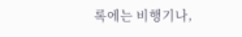록에는 비행기나,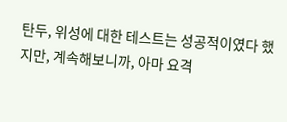탄두, 위성에 대한 테스트는 성공적이였다 했지만, 계속해보니까, 아마 요격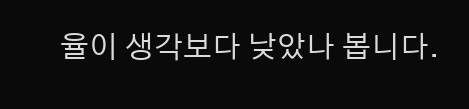율이 생각보다 낮았나 봅니다.